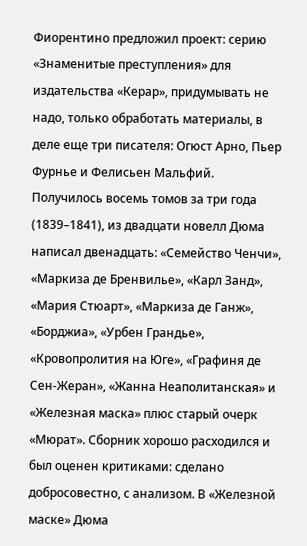Фиорентино предложил проект: серию «Знаменитые преступления» для издательства «Керар», придумывать не надо, только обработать материалы, в деле еще три писателя: Огюст Арно, Пьер Фурнье и Фелисьен Мальфий. Получилось восемь томов за три года (1839–1841), из двадцати новелл Дюма написал двенадцать: «Семейство Ченчи», «Маркиза де Бренвилье», «Карл Занд», «Мария Стюарт», «Маркиза де Ганж», «Борджиа», «Урбен Грандье», «Кровопролития на Юге», «Графиня де Сен-Жеран», «Жанна Неаполитанская» и «Железная маска» плюс старый очерк «Мюрат». Сборник хорошо расходился и был оценен критиками: сделано добросовестно, с анализом. В «Железной маске» Дюма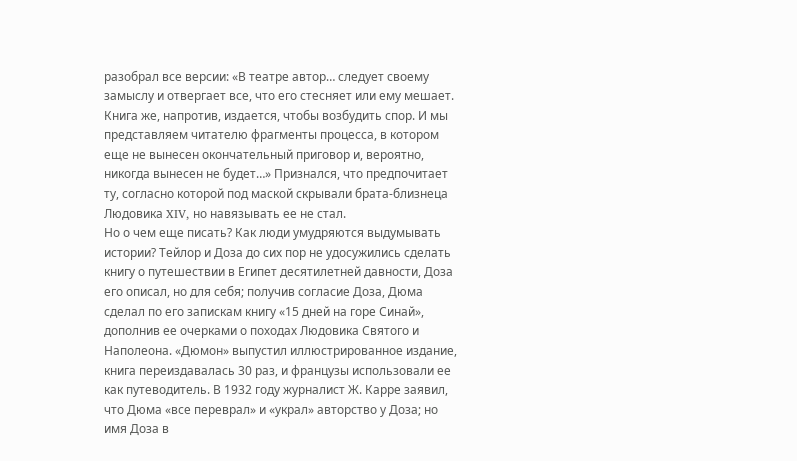разобрал все версии: «В театре автор… следует своему замыслу и отвергает все, что его стесняет или ему мешает. Книга же, напротив, издается, чтобы возбудить спор. И мы представляем читателю фрагменты процесса, в котором еще не вынесен окончательный приговор и, вероятно, никогда вынесен не будет…» Признался, что предпочитает ту, согласно которой под маской скрывали брата-близнеца Людовика XIV, но навязывать ее не стал.
Но о чем еще писать? Как люди умудряются выдумывать истории? Тейлор и Доза до сих пор не удосужились сделать книгу о путешествии в Египет десятилетней давности, Доза его описал, но для себя; получив согласие Доза, Дюма сделал по его запискам книгу «15 дней на горе Синай», дополнив ее очерками о походах Людовика Святого и Наполеона. «Дюмон» выпустил иллюстрированное издание, книга переиздавалась 30 раз, и французы использовали ее как путеводитель. В 1932 году журналист Ж. Карре заявил, что Дюма «все переврал» и «украл» авторство у Доза; но имя Доза в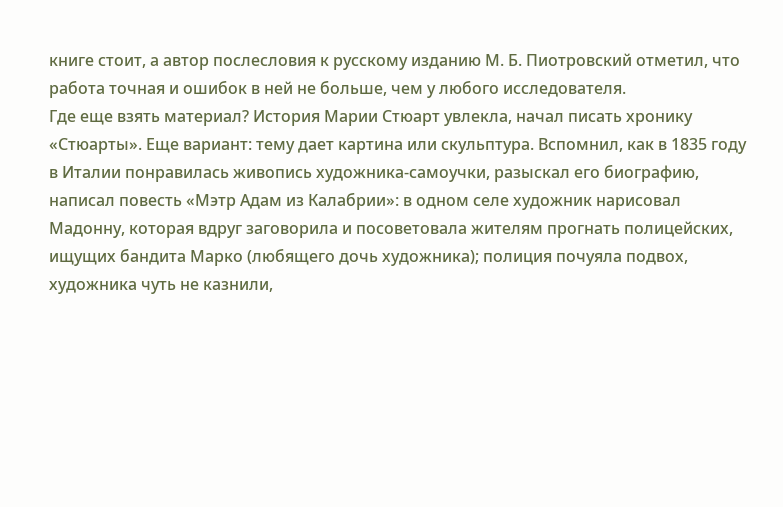книге стоит, а автор послесловия к русскому изданию М. Б. Пиотровский отметил, что работа точная и ошибок в ней не больше, чем у любого исследователя.
Где еще взять материал? История Марии Стюарт увлекла, начал писать хронику «Стюарты». Еще вариант: тему дает картина или скульптура. Вспомнил, как в 1835 году в Италии понравилась живопись художника-самоучки, разыскал его биографию, написал повесть «Мэтр Адам из Калабрии»: в одном селе художник нарисовал Мадонну, которая вдруг заговорила и посоветовала жителям прогнать полицейских, ищущих бандита Марко (любящего дочь художника); полиция почуяла подвох, художника чуть не казнили,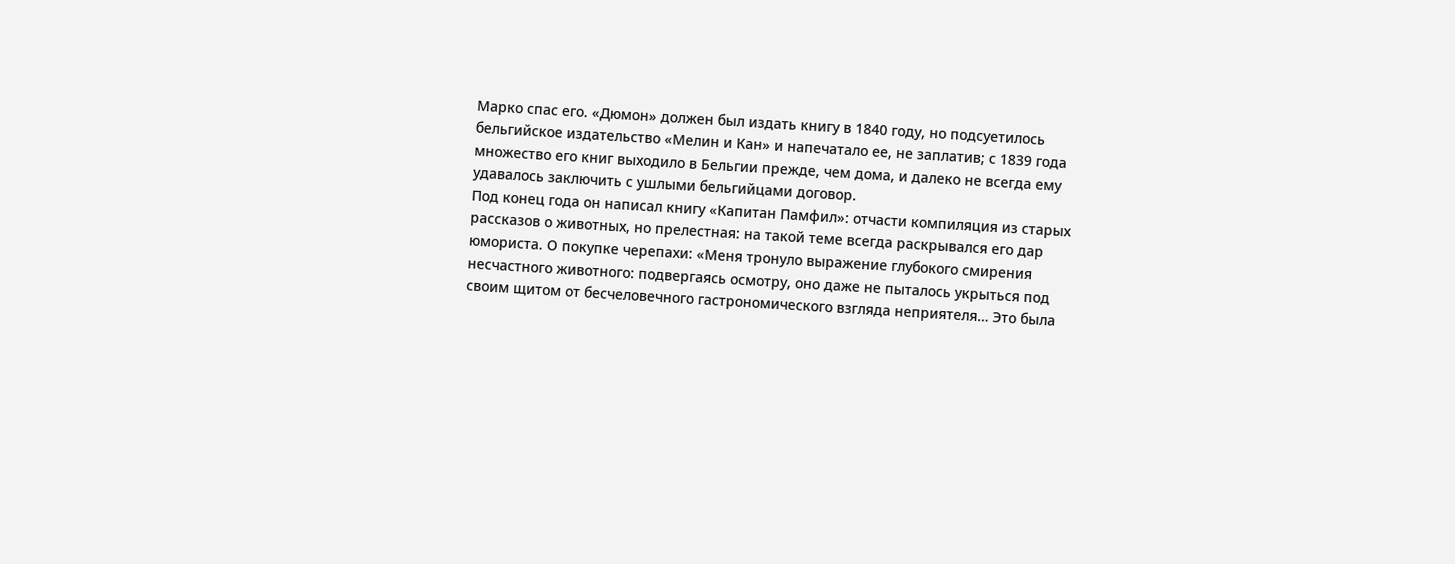Марко спас его. «Дюмон» должен был издать книгу в 1840 году, но подсуетилось бельгийское издательство «Мелин и Кан» и напечатало ее, не заплатив; с 1839 года множество его книг выходило в Бельгии прежде, чем дома, и далеко не всегда ему удавалось заключить с ушлыми бельгийцами договор.
Под конец года он написал книгу «Капитан Памфил»: отчасти компиляция из старых рассказов о животных, но прелестная: на такой теме всегда раскрывался его дар юмориста. О покупке черепахи: «Меня тронуло выражение глубокого смирения несчастного животного: подвергаясь осмотру, оно даже не пыталось укрыться под своим щитом от бесчеловечного гастрономического взгляда неприятеля… Это была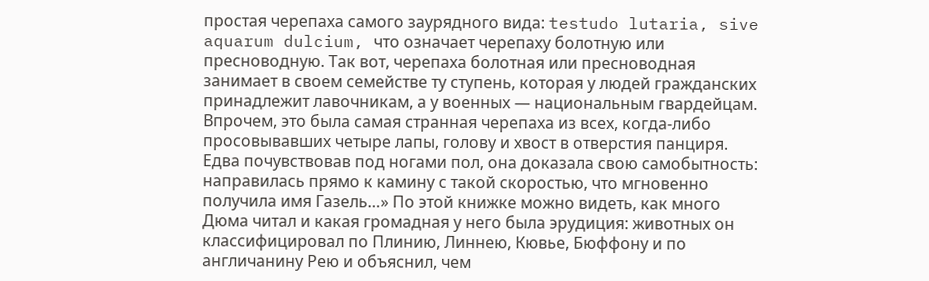простая черепаха самого заурядного вида: testudo lutaria, sive aquarum dulcium, что означает черепаху болотную или пресноводную. Так вот, черепаха болотная или пресноводная занимает в своем семействе ту ступень, которая у людей гражданских принадлежит лавочникам, а у военных — национальным гвардейцам. Впрочем, это была самая странная черепаха из всех, когда-либо просовывавших четыре лапы, голову и хвост в отверстия панциря. Едва почувствовав под ногами пол, она доказала свою самобытность: направилась прямо к камину с такой скоростью, что мгновенно получила имя Газель…» По этой книжке можно видеть, как много Дюма читал и какая громадная у него была эрудиция: животных он классифицировал по Плинию, Линнею, Кювье, Бюффону и по англичанину Рею и объяснил, чем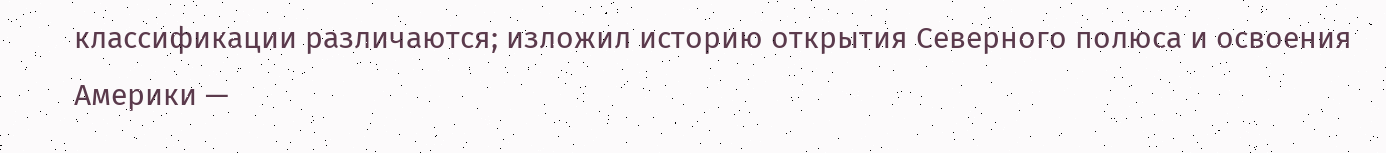классификации различаются; изложил историю открытия Северного полюса и освоения Америки —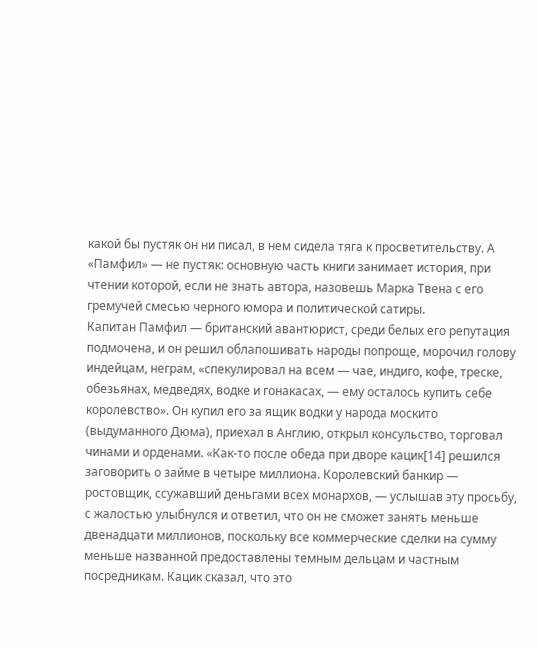какой бы пустяк он ни писал, в нем сидела тяга к просветительству. А «Памфил» — не пустяк: основную часть книги занимает история, при чтении которой, если не знать автора, назовешь Марка Твена с его гремучей смесью черного юмора и политической сатиры.
Капитан Памфил — британский авантюрист, среди белых его репутация подмочена, и он решил облапошивать народы попроще, морочил голову индейцам, неграм, «спекулировал на всем — чае, индиго, кофе, треске, обезьянах, медведях, водке и гонакасах, — ему осталось купить себе королевство». Он купил его за ящик водки у народа москито (выдуманного Дюма), приехал в Англию, открыл консульство, торговал чинами и орденами. «Как-то после обеда при дворе кацик[14] решился заговорить о займе в четыре миллиона. Королевский банкир — ростовщик, ссужавший деньгами всех монархов, — услышав эту просьбу, с жалостью улыбнулся и ответил, что он не сможет занять меньше двенадцати миллионов, поскольку все коммерческие сделки на сумму меньше названной предоставлены темным дельцам и частным посредникам. Кацик сказал, что это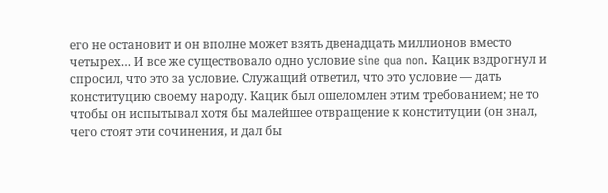его не остановит и он вполне может взять двенадцать миллионов вместо четырех… И все же существовало одно условие sine qua non. Кацик вздрогнул и спросил, что это за условие. Служащий ответил, что это условие — дать конституцию своему народу. Кацик был ошеломлен этим требованием; не то чтобы он испытывал хотя бы малейшее отвращение к конституции (он знал, чего стоят эти сочинения, и дал бы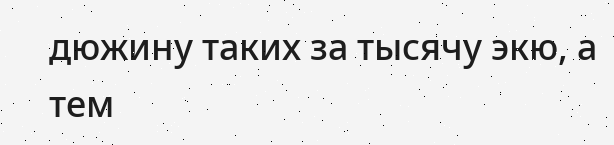дюжину таких за тысячу экю, а тем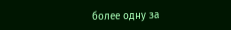более одну за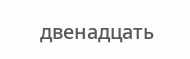двенадцать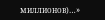миллионов)…»